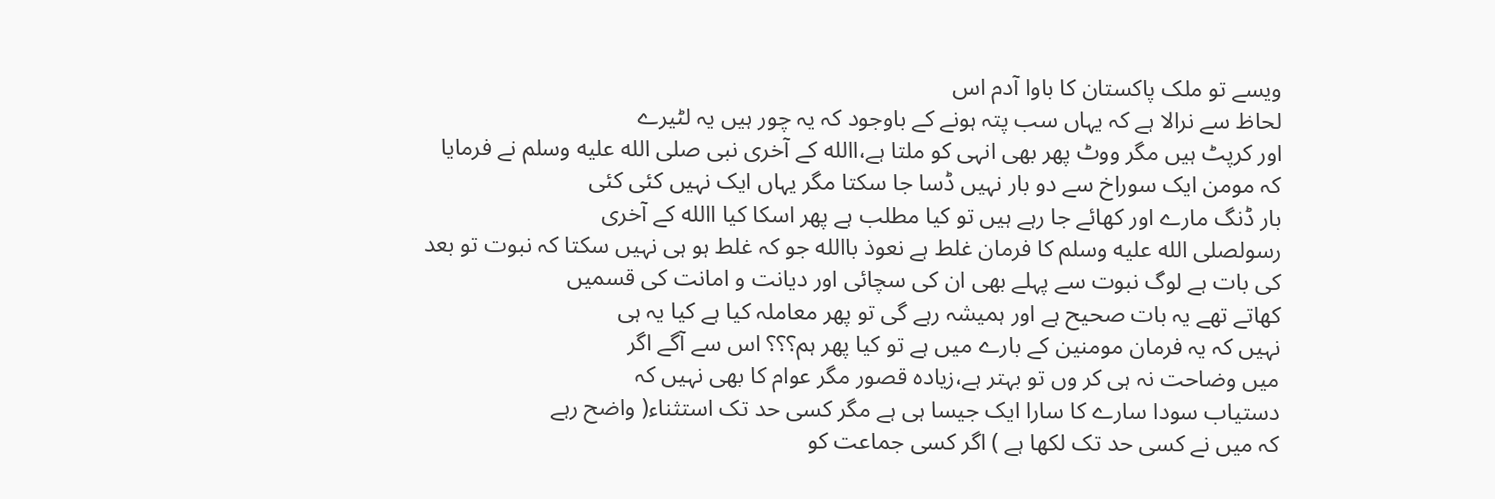ویسے تو ملک پاکستان کا باوا آدم اس
لحاظ سے نرالا ہے کہ یہاں سب پتہ ہونے کے باوجود کہ یہ چور ہیں یہ لٹیرے
اور کرپٹ ہیں مگر ووٹ پھر بھی انہی کو ملتا ہے،االله کے آخری نبی صلى الله عليه وسلم نے فرمایا
کہ مومن ایک سوراخ سے دو بار نہیں ڈسا جا سکتا مگر یہاں ایک نہیں کئی کئی
بار ڈنگ مارے اور کھائے جا رہے ہیں تو کیا مطلب ہے پھر اسکا کیا االله کے آخری
رسولصلى الله عليه وسلم کا فرمان غلط ہے نعوذ باالله جو کہ غلط ہو ہی نہیں سکتا کہ نبوت تو بعد
کی بات ہے لوگ نبوت سے پہلے بھی ان کی سچائی اور دیانت و امانت کی قسمیں
کھاتے تھے یہ بات صحیح ہے اور ہمیشہ رہے گی تو پھر معاملہ کیا ہے کیا یہ ہی
نہیں کہ یہ فرمان مومنین کے بارے میں ہے تو کیا پھر ہم؟؟؟ اس سے آگے اگر
میں وضاحت نہ ہی کر وں تو بہتر ہے،زیادہ قصور مگر عوام کا بھی نہیں کہ
دستیاب سودا سارے کا سارا ایک جیسا ہی ہے مگر کسی حد تک استثناء( واضح رہے
کہ میں نے کسی حد تک لکھا ہے ) اگر کسی جماعت کو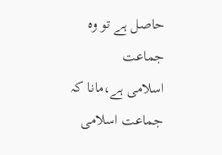حاصل ہے تو وہ جماعت
اسلامی ہے،مانا کہ جماعت اسلامی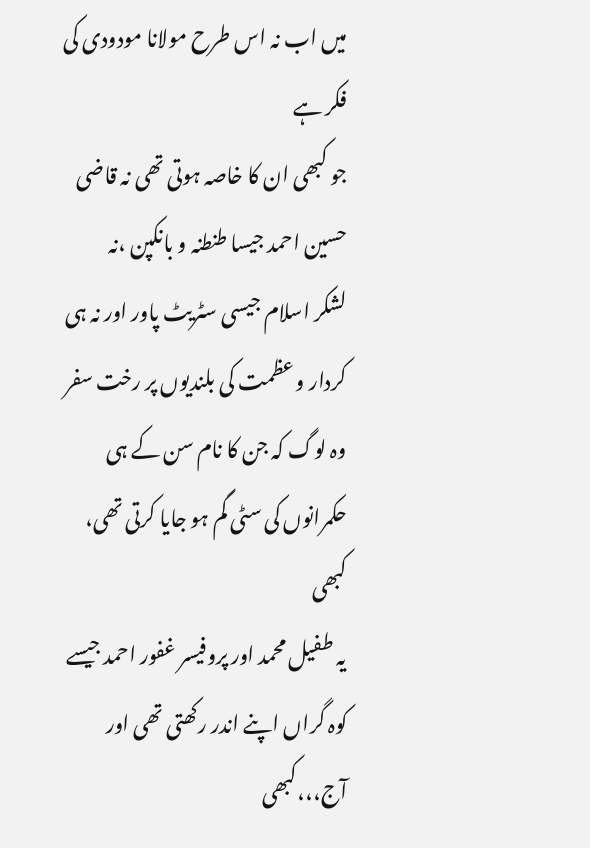میں اب نہ اس طرح مولانا مودودی کی فکر ہے
جو کبھی ان کا خاصہ ہوتی تھی نہ قاضی حسین احمد جیسا طنطنہ و بانکپن ،نہ
لشکر اسلام جیسی سٹریٹ پاور اور نہ ہی کردار و عظمت کی بلندیوں پر رخت سفر
وہ لوگ کہ جن کا نام سن کے ہی حکمرانوں کی سٹی گم ہو جایا کرتی تھی، کبھی
یہ طفیل محمد اور پروفیسر غفور احمد جیسے کوہ گراں اپنے اندر رکھتی تھی اور
آج،،،کبھی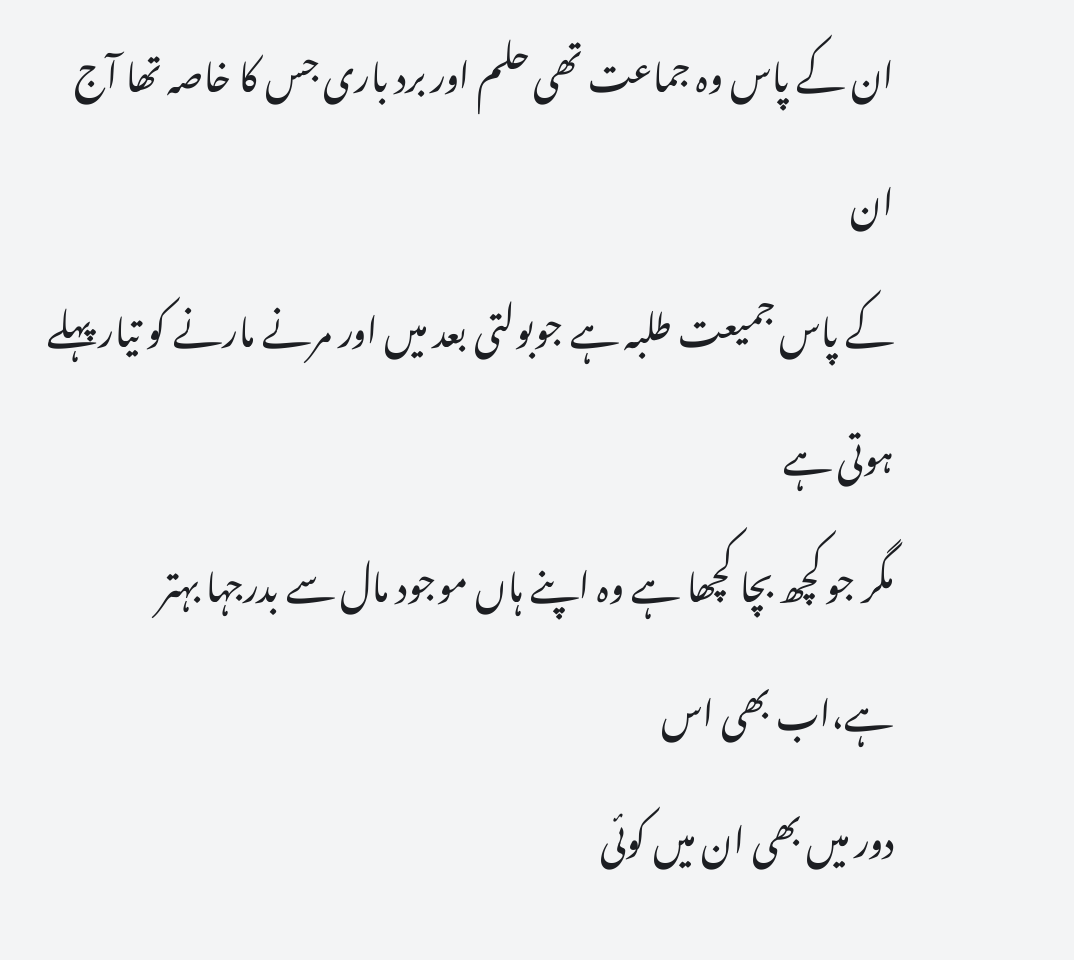ان کے پاس وہ جماعت تھی حلم اور برد باری جس کا خاصہ تھا آج ان
کے پاس جمیعت طلبہ ہے جوبولتی بعد میں اور مرنے مارنے کو تیار پہلے ہوتی ہے
مگر جو کچھ بچا کچھا ہے وہ اپنے ہاں موجود مال سے بدرجہا بہتر ہے،اب بھی اس
دور میں بھی ان میں کوئی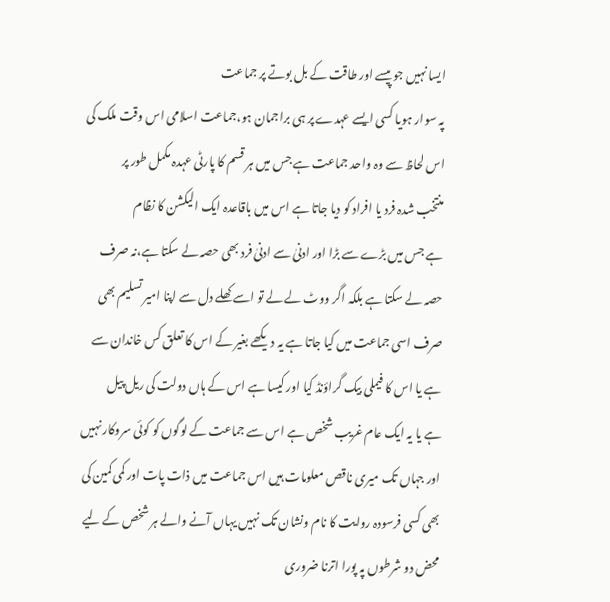ایسا نہیں جو پیسے اور طاقت کے بل بوتے پر جماعت
پہ سوار ہویا کسی ایسے عہدے پر ہی براجمان ہو،جماعت اسلامی اس وقت ملک کی
اس لحاظ سے وہ واحد جماعت ہے جس میں ہر قسم کا پارٹی عہدہ مکمل طور پر
منتخب شدہ فرد یا افراد کو دیا جاتا ہے اس میں باقاعدہ ایک الیکشن کا نظام
ہے جس میں بڑے سے بڑا اور ادنیٰ سے ادنیٰ فرد بھی حصہ لے سکتا ہے،نہ صرف
حصہ لے سکتا ہے بلکہ اگر ووٹ لے لے تو اسے کھلے دل سے اپنا امیر تسلیم بھی
صرف اسی جماعت میں کیا جاتا ہے یہ دیکھے بغیر کے اس کا تعلق کس خاندان سے
ہے یا اس کا فیملی بیک گراؤنڈ کیا اور کیسا ہے اس کے ہاں دولت کی ریل پیل
ہے یا یہ ایک عام غریب شخص ہے اس سے جماعت کے لوگوں کو کوئی سروکار نہیں
اور جہاں تک میری ناقص معلومات ہیں اس جماعت میں ذات پات اور کمی کمین کی
بھی کسی فرسودہ روایت کا نام ونشان تک نہیں یہاں آنے والے ہر شخص کے لیے
محض دو شرطوں پہ پورا اترنا ضروری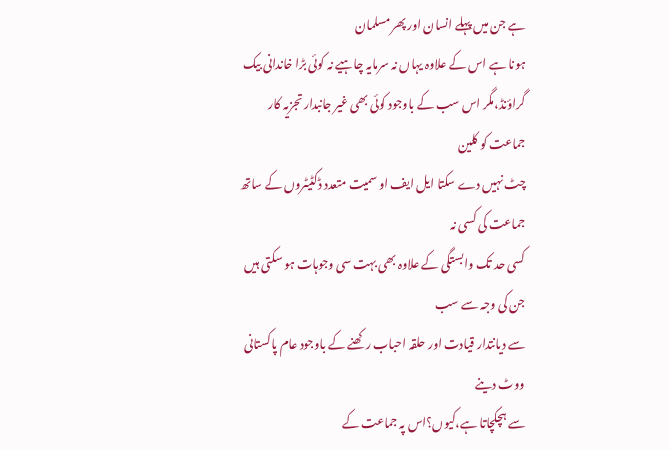ہے جن میں پہلے انسان اور پھر مسلمان
ہونا ہے اس کے علاوہ یہاں نہ سرمایہ چاہیے نہ کوئی بڑا خاندانی بیک
گراؤنڈ،مگر اس سب کے باوجود کوئی بھی غیر جانبدار تجزیہ کار جماعت کو کلین
چٹ نہیں دے سکتا ایل ایف او سمیت متعدد ڈکٹیٹروں کے ساتھ جماعت کی کسی نہ
کسی حد تک وابستگی کے علاوہ بھی بہت سی وجوہات ہو سکتی ہیں جن کی وجہ سے سب
سے دیانتدار قیادت اور حلقہ احباب رکھنے کے باوجود عام پاکستانی ووٹ دینے
سے ہچکچاتا ہے،کیوں؟اس پہ جماعت کے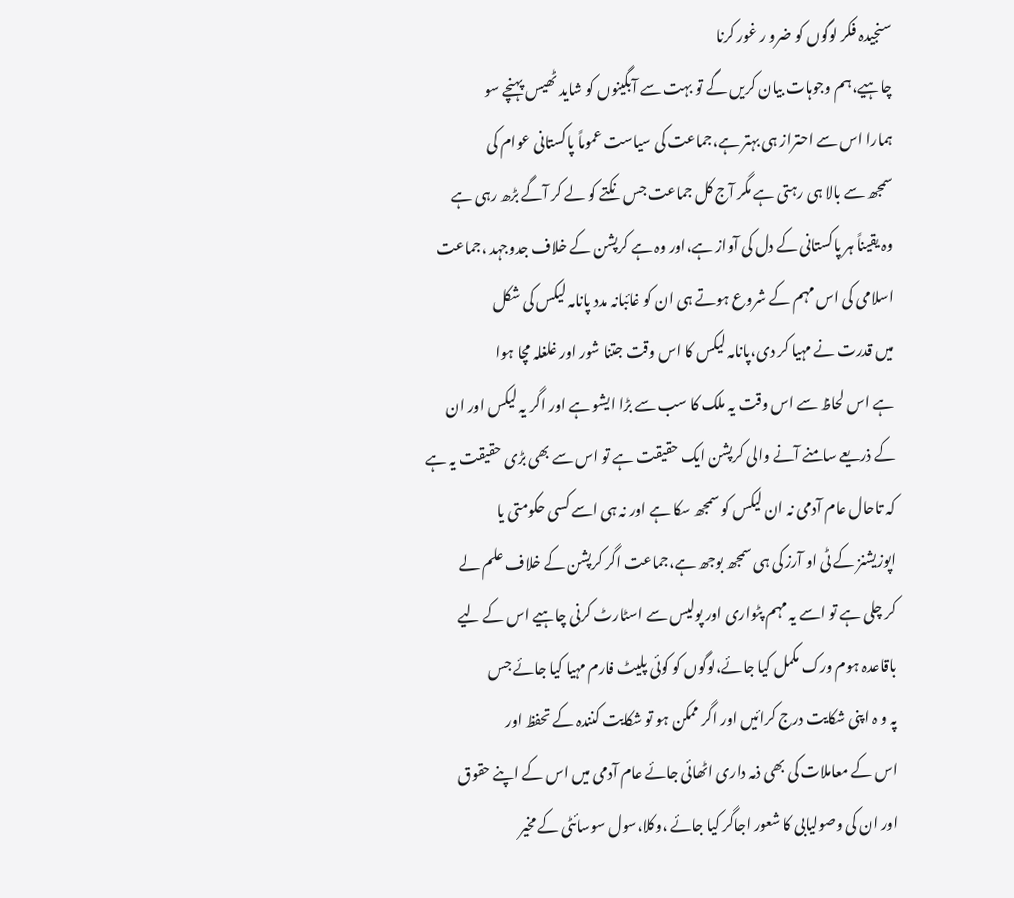سنجیدہ فکر لوگوں کو ضرو ر غور کرنا
چاہیے،ہم وجوہات بیان کریں گے تو بہت سے آبگینوں کو شاید ٹھیس پہنچے سو
ہمارا اس سے احتراز ہی بہتر ہے،جماعت کی سیاست عموماً پاکستانی عوام کی
سمجھ سے بالا ہی رہتی ہے مگر آج کل جماعت جس نکتے کو لے کر آگے بڑھ رہی ہے
وہ یقیناً ہر پاکستانی کے دل کی آواز ہے،اور وہ ہے کرپشن کے خلاف جدوجہد ،جماعت
اسلامی کی اس مہم کے شروع ہوتے ہی ان کو غائبانہ مدد پانامہ لیکس کی شکل
میں قدرت نے مہیا کر دی،پانامہ لیکس کا اس وقت جتنا شور اور غلغلہ مچا ہوا
ہے اس لحاظ سے اس وقت یہ ملک کا سب سے بڑا ایشو ہے اور اگر یہ لیکس اور ان
کے ذریعے سامنے آنے والی کرپشن ایک حقیقت ہے تو اس سے بھی بڑی حقیقت یہ ہے
کہ تاحال عام آدمی نہ ان لیکس کو سمجھ سکا ہے اور نہ ہی اسے کسی حکومتی یا
اپوزیشنز کے ٹی او آرز کی ہی سمجھ بوجھ ہے،جماعت اگر کرپشن کے خلاف علم لے
کر چلی ہے تو اسے یہ مہم پٹواری اور پولیس سے اسٹارٹ کرنی چاہیے اس کے لیے
باقاعدہ ہوم ورک مکمل کیا جائے،لوگوں کو کوئی پلیٹ فارم مہیا کیا جائے جس
پہ و ہ اپنی شکایت درج کرائیں اور اگر ممکن ہو تو شکایت کنندہ کے تحفظ اور
اس کے معاملات کی بھی ذمہ داری اٹھائی جائے عام آدمی میں اس کے اپنے حقوق
اور ان کی وصولیابی کا شعور اجاگر کیا جائے ،وکلا،سول سوسائٹی کے مخیر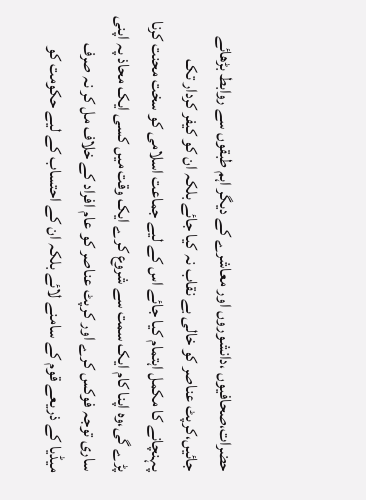حضرات،صحافیوں ،دانشوروں اور معاشرے کے دیگر اہم طبقوں سے روابط بڑھائے
جائیں،کرپٹ عناصر کو خالی بے نقاب نہ کیا جائے بلکہ ان کو کیفر کردار تک
پہنچانے کا مکمل اہتمام کیا جائے اس کے لیے جماعت اسلامی کو سخت محنت کرنا
پڑے گی،وہ اپنا کام ایک سمت سے شروع کرے ایک وقت میں کسی ایک محاذ پہ اپنی
ساری توجہ فوکس کرے اور کرپٹ عناصر کو عام افراد کے خلاف مل کر نہ صرف
میڈیا کے ذریعے قوم کے سامنے لائے بلکہ ان کے احتساب کے لیے حکومت کو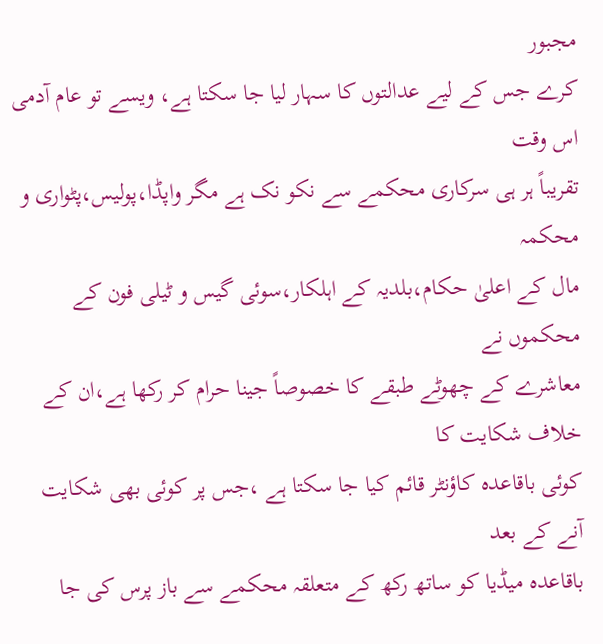مجبور
کرے جس کے لیے عدالتوں کا سہار لیا جا سکتا ہے، ویسے تو عام آدمی اس وقت
تقریباً ہر ہی سرکاری محکمے سے نکو نک ہے مگر واپڈا،پولیس،پٹواری و محکمہ
مال کے اعلیٰ حکام،بلدیہ کے اہلکار،سوئی گیس و ٹیلی فون کے محکموں نے
معاشرے کے چھوٹے طبقے کا خصوصاً جینا حرام کر رکھا ہے،ان کے خلاف شکایت کا
کوئی باقاعدہ کاؤنٹر قائم کیا جا سکتا ہے ،جس پر کوئی بھی شکایت آنے کے بعد
باقاعدہ میڈیا کو ساتھ رکھ کے متعلقہ محکمے سے باز پرس کی جا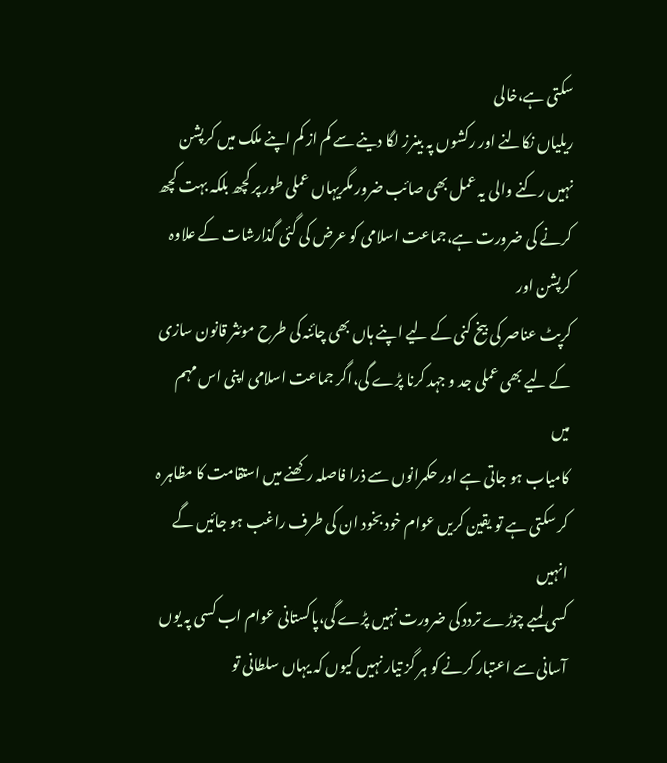سکتی ہے،خالی
ریلیاں نکالنے اور رکشوں پہ بینرز لگا دینے سے کم از کم اپنے ملک میں کرپشن
نہیں رکنے والی یہ عمل بھی صائب ضرور مگریہاں عملی طور پر کچھ بلکہ بہت کچھ
کرنے کی ضرورت ہے،جماعت اسلامی کو عرض کی گئی گذارشات کے علاوہ کرپشن اور
کرپٹ عناصر کی بیخ کنی کے لیے اپنے ہاں بھی چائنہ کی طرح موئثر قانون سازی
کے لیے بھی عملی جد و جہد کرنا پڑے گی،اگر جماعت اسلامی اپنی اس مہم میں
کامیاب ہو جاتی ہے اور حکمرانوں سے ذرا فاصلہ رکھنے میں استقامت کا مظاہر ہ
کر سکتی ہے تو یقین کریں عوام خود بخود ان کی طرف راغب ہو جائیں گے انہیں
کسی لمبے چوڑے تردد کی ضرورت نہیں پڑے گی،پاکستانی عوام اب کسی پہ یوں
آسانی سے اعتبار کرنے کو ہر گز تیار نہیں کیوں کہ یہاں سلطانی تو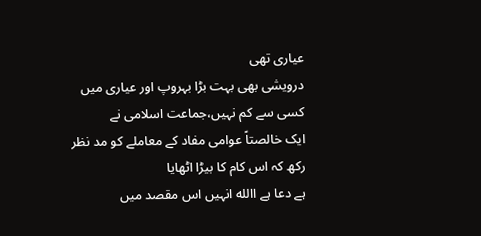عیاری تھی
درویشی بھی بہت بڑا بہروپ اور عیاری میں کسی سے کم نہیں،جماعت اسلامی نے
ایک خالصتاً عوامی مفاد کے معاملے کو مد نظر رکھ کہ اس کام کا بیڑا اٹھایا
ہے دعا ہے االله انہیں اس مقصد میں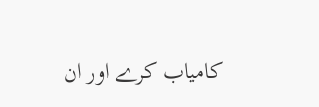کامیاب کرے اور ان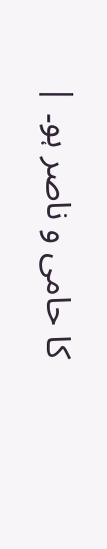کا حامی و ناصر ہو۔ |